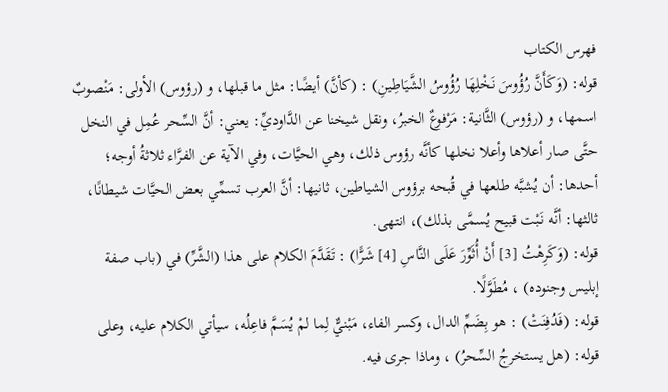فهرس الكتاب
قوله: (وَكَأَنَّ رُؤُوسَ نَخْلِهَا رُؤُوسُ الشَّيَاطِينِ) : (كأنَّ) أيضًا: مثل ما قبلها، و (رؤوس) الأولى: مَنْصوبٌ اسمها، و (رؤوس) الثَّانية: مَرْفوعٌ الخبرُ، ونقل شيخنا عن الدَّاوديِّ: يعني: أنَّ السِّحر عُمِل في النخل حتَّى صار أعلاها وأعلا نخلها كأنَّه رؤوس ذلك، وهي الحيَّات، وفي الآية عن الفرَّاء ثلاثةُ أوجه؛ أحدها: أن يُشبَّه طلعها في قُبحه برؤوس الشياطين، ثانيها: أنَّ العرب تسمِّي بعض الحيَّات شيطانًا، ثالثها: أنَّه نَبْت قبيح يُسمَّى بذلك)، انتهى.
قوله: (وَكَرِهْتُ [3] أَنْ أُثَوِّرَ عَلَى النَّاسِ [4] شَرًّا) : تَقَدَّمَ الكلام على هذا (الشَّرِّ) في (باب صفة إبليس وجنوده) ، مُطَوَّلًا.
قوله: (فَدُفِنَتْ) : هو بِضَمِّ الدال، وكسر الفاء، مَبْنيٌّ لِما لمْ يُسَمَّ فاعِلُه، سيأتي الكلام عليه، وعلى قوله: (هل يستخرجُ السِّحرُ) ، وماذا جرى فيه.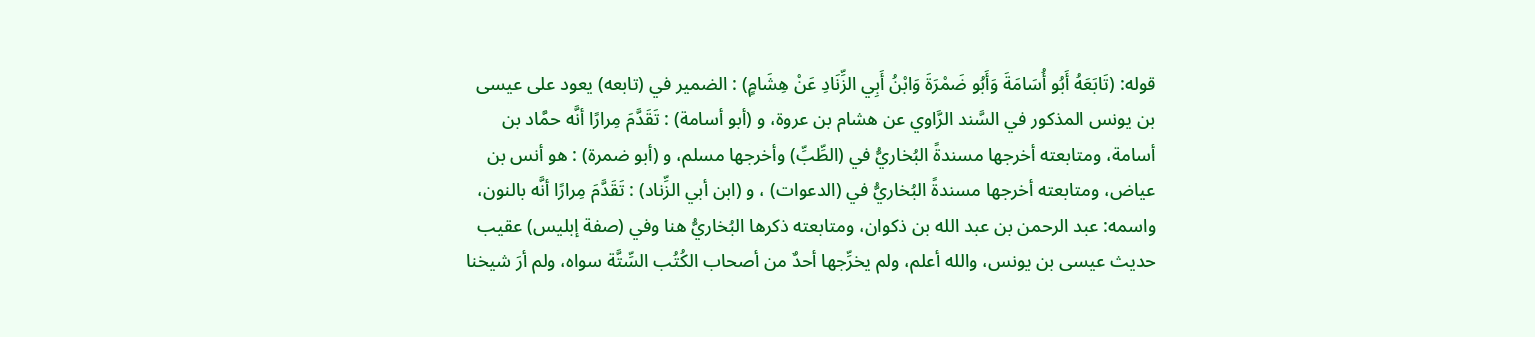قوله: (تَابَعَهُ أَبُو أُسَامَةَ وَأَبُو ضَمْرَةَ وَابْنُ أَبِي الزِّنَادِ عَنْ هِشَامٍ) : الضمير في (تابعه) يعود على عيسى بن يونس المذكور في السَّند الرَّاوي عن هشام بن عروة، و (أبو أسامة) : تَقَدَّمَ مِرارًا أنَّه حمَّاد بن أسامة، ومتابعته أخرجها مسندةً البُخاريُّ في (الطِّبِّ) وأخرجها مسلم، و (أبو ضمرة) : هو أنس بن عياض، ومتابعته أخرجها مسندةً البُخاريُّ في (الدعوات) ، و (ابن أبي الزِّناد) : تَقَدَّمَ مِرارًا أنَّه بالنون، واسمه: عبد الرحمن بن عبد الله بن ذكوان، ومتابعته ذكرها البُخاريُّ هنا وفي (صفة إبليس) عقيب حديث عيسى بن يونس، والله أعلم، ولم يخرِّجها أحدٌ من أصحاب الكُتُب السِّتَّة سواه، ولم أرَ شيخنا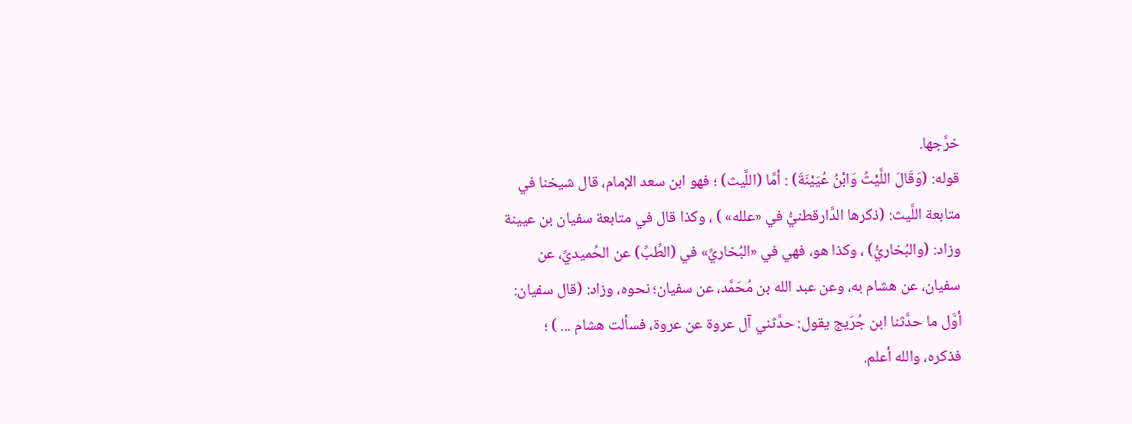خرَّجها.
قوله: (وَقَالَ اللَّيْثُ وَابْنُ عُيَيْنَةَ) : أمَّا (اللَّيث) ؛ فهو ابن سعد الإمام، قال شيخنا في متابعة اللَّيث: (ذكرها الدَّارقطنيُّ في «علله» ) ، وكذا قال في متابعة سفيان بن عيينة وزاد: (والبُخاريُّ) ، وكذا هو، فهي في «البُخاريِّ» في (الطِّبِّ) عن الحُميديِّ، عن سفيان، عن هشام به، وعن عبد الله بن مُحَمَّد، عن سفيان؛ نحوه، وزاد: (قال سفيان: أوَّل ما حدَّثنا ابن جُرَيج يقول: حدَّثني آل عروة عن عروة، فسألت هشام ... ) ؛ فذكره، والله أعلم.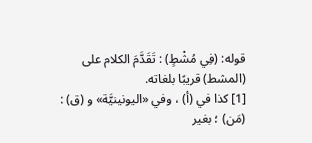قوله: (فِي مُشْطٍ) : تَقَدَّمَ الكلام على (المشط) قريبًا بلغاته.
[1] كذا في (أ) ، وفي «اليونينيَّة» و (ق) : (مَن) ؛ بغير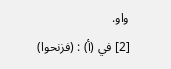واو.
[2] في (أ) : (فزنحوا)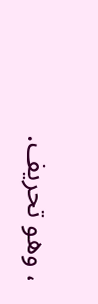، وهو تحريف.